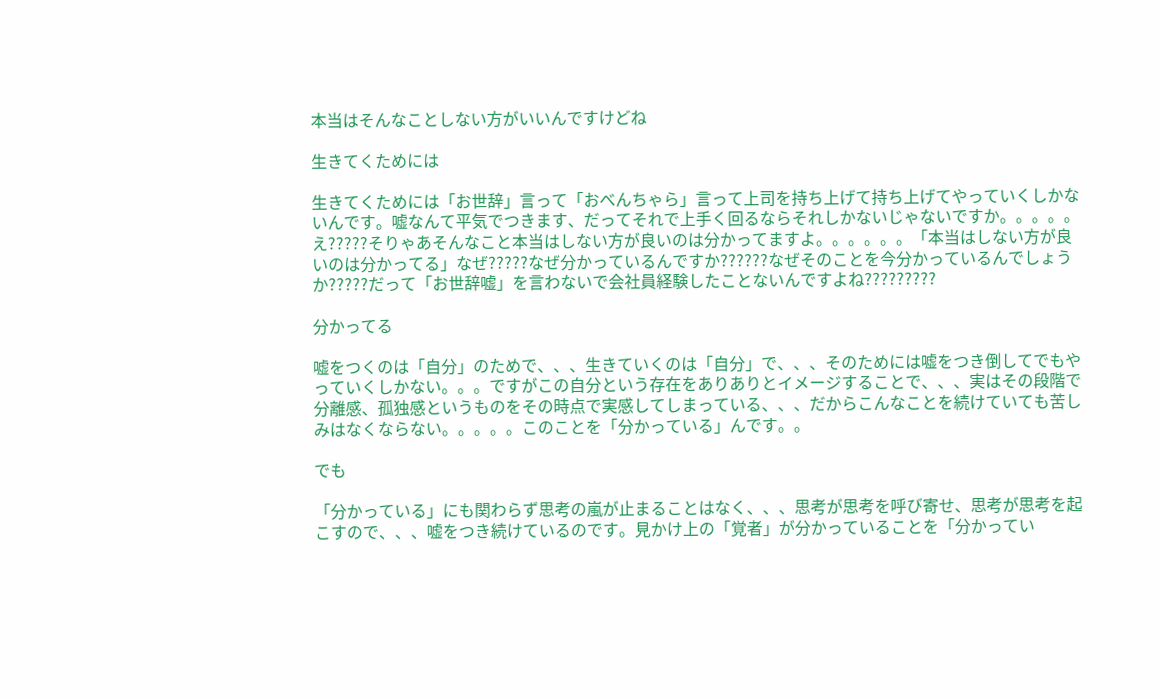本当はそんなことしない方がいいんですけどね

生きてくためには

生きてくためには「お世辞」言って「おべんちゃら」言って上司を持ち上げて持ち上げてやっていくしかないんです。嘘なんて平気でつきます、だってそれで上手く回るならそれしかないじゃないですか。。。。。え?????そりゃあそんなこと本当はしない方が良いのは分かってますよ。。。。。。「本当はしない方が良いのは分かってる」なぜ?????なぜ分かっているんですか??????なぜそのことを今分かっているんでしょうか?????だって「お世辞嘘」を言わないで会社員経験したことないんですよね?????????

分かってる

嘘をつくのは「自分」のためで、、、生きていくのは「自分」で、、、そのためには嘘をつき倒してでもやっていくしかない。。。ですがこの自分という存在をありありとイメージすることで、、、実はその段階で分離感、孤独感というものをその時点で実感してしまっている、、、だからこんなことを続けていても苦しみはなくならない。。。。。このことを「分かっている」んです。。

でも

「分かっている」にも関わらず思考の嵐が止まることはなく、、、思考が思考を呼び寄せ、思考が思考を起こすので、、、嘘をつき続けているのです。見かけ上の「覚者」が分かっていることを「分かってい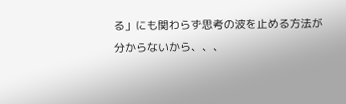る」にも関わらず思考の波を止める方法が分からないから、、、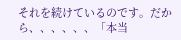それを続けているのです。だから、、、、、、「本当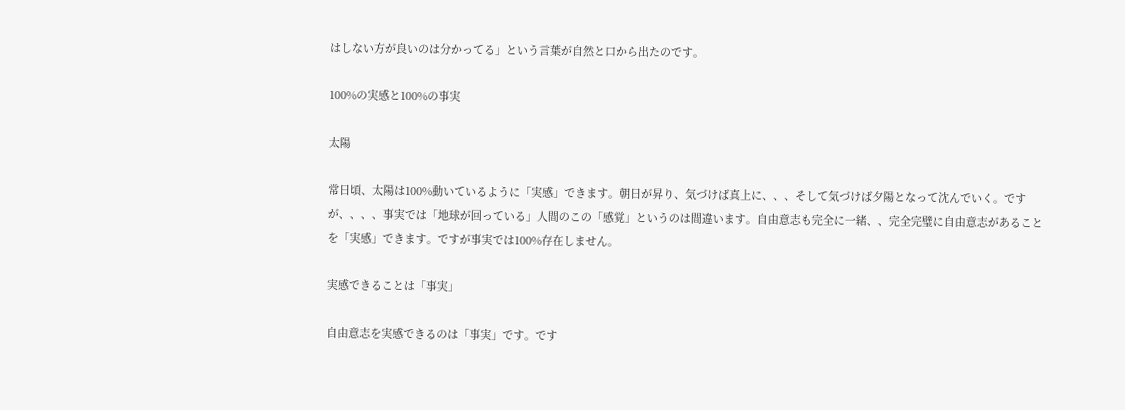はしない方が良いのは分かってる」という言葉が自然と口から出たのです。

100%の実感と100%の事実

太陽

常日頃、太陽は100%動いているように「実感」できます。朝日が昇り、気づけば真上に、、、そして気づけば夕陽となって沈んでいく。ですが、、、、事実では「地球が回っている」人間のこの「感覚」というのは間違います。自由意志も完全に一緒、、完全完璧に自由意志があることを「実感」できます。ですが事実では100%存在しません。

実感できることは「事実」

自由意志を実感できるのは「事実」です。です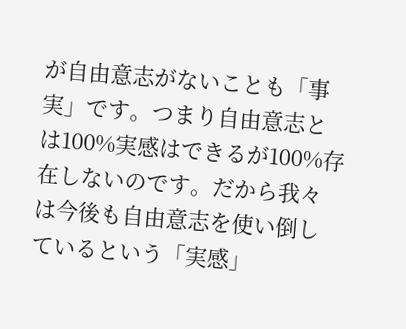が自由意志がないことも「事実」です。つまり自由意志とは100%実感はできるが100%存在しないのです。だから我々は今後も自由意志を使い倒しているという「実感」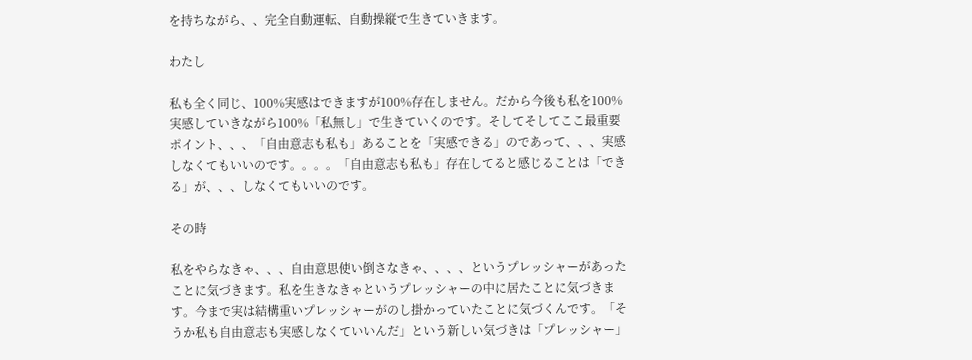を持ちながら、、完全自動運転、自動操縦で生きていきます。

わたし

私も全く同じ、100%実感はできますが100%存在しません。だから今後も私を100%実感していきながら100%「私無し」で生きていくのです。そしてそしてここ最重要ポイント、、、「自由意志も私も」あることを「実感できる」のであって、、、実感しなくてもいいのです。。。。「自由意志も私も」存在してると感じることは「できる」が、、、しなくてもいいのです。

その時

私をやらなきゃ、、、自由意思使い倒さなきゃ、、、、というプレッシャーがあったことに気づきます。私を生きなきゃというプレッシャーの中に居たことに気づきます。今まで実は結構重いプレッシャーがのし掛かっていたことに気づくんです。「そうか私も自由意志も実感しなくていいんだ」という新しい気づきは「プレッシャー」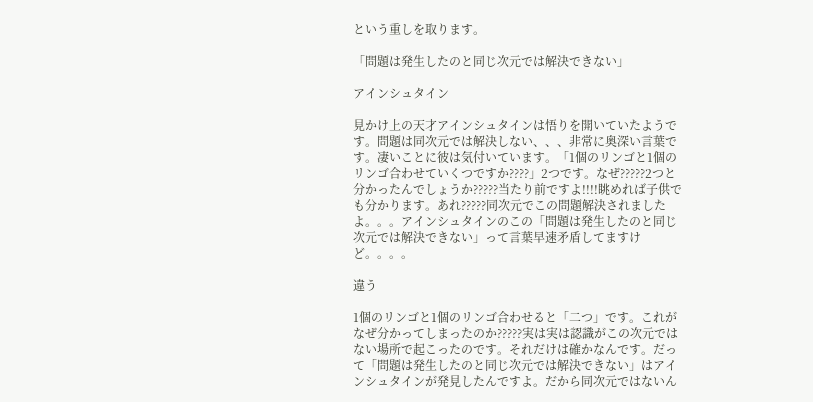という重しを取ります。

「問題は発生したのと同じ次元では解決できない」

アインシュタイン

見かけ上の天才アインシュタインは悟りを開いていたようです。問題は同次元では解決しない、、、非常に奥深い言葉です。凄いことに彼は気付いています。「1個のリンゴと1個のリンゴ合わせていくつですか????」2つです。なぜ?????2つと分かったんでしょうか?????当たり前ですよ!!!!眺めれば子供でも分かります。あれ?????同次元でこの問題解決されましたよ。。。アインシュタインのこの「問題は発生したのと同じ次元では解決できない」って言葉早速矛盾してますけど。。。。

違う

1個のリンゴと1個のリンゴ合わせると「二つ」です。これがなぜ分かってしまったのか?????実は実は認識がこの次元ではない場所で起こったのです。それだけは確かなんです。だって「問題は発生したのと同じ次元では解決できない」はアインシュタインが発見したんですよ。だから同次元ではないん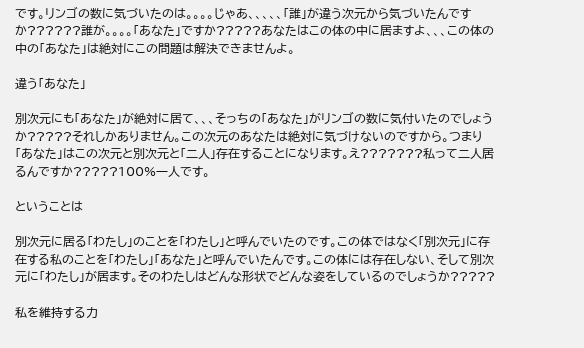です。リンゴの数に気づいたのは。。。。じゃあ、、、、、「誰」が違う次元から気づいたんですか??????誰が。。。。「あなた」ですか?????あなたはこの体の中に居ますよ、、、この体の中の「あなた」は絶対にこの問題は解決できませんよ。

違う「あなた」

別次元にも「あなた」が絶対に居て、、、そっちの「あなた」がリンゴの数に気付いたのでしょうか?????それしかありません。この次元のあなたは絶対に気づけないのですから。つまり「あなた」はこの次元と別次元と「二人」存在することになります。え???????私って二人居るんですか?????100%一人です。

ということは

別次元に居る「わたし」のことを「わたし」と呼んでいたのです。この体ではなく「別次元」に存在する私のことを「わたし」「あなた」と呼んでいたんです。この体には存在しない、そして別次元に「わたし」が居ます。そのわたしはどんな形状でどんな姿をしているのでしょうか?????

私を維持する力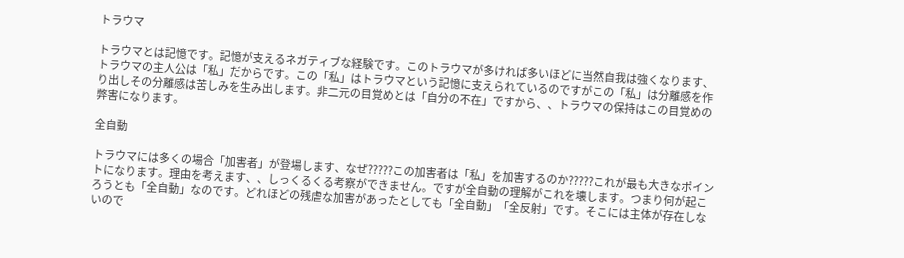トラウマ

トラウマとは記憶です。記憶が支えるネガティブな経験です。このトラウマが多ければ多いほどに当然自我は強くなります、トラウマの主人公は「私」だからです。この「私」はトラウマという記憶に支えられているのですがこの「私」は分離感を作り出しその分離感は苦しみを生み出します。非二元の目覚めとは「自分の不在」ですから、、トラウマの保持はこの目覚めの弊害になります。

全自動

トラウマには多くの場合「加害者」が登場します、なぜ?????この加害者は「私」を加害するのか?????これが最も大きなポイントになります。理由を考えます、、しっくるくる考察ができません。ですが全自動の理解がこれを壊します。つまり何が起ころうとも「全自動」なのです。どれほどの残虐な加害があったとしても「全自動」「全反射」です。そこには主体が存在しないので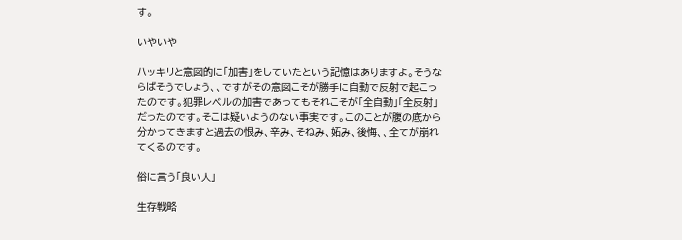す。

いやいや

ハッキリと意図的に「加害」をしていたという記憶はありますよ。そうならばそうでしょう、、ですがその意図こそが勝手に自動で反射で起こったのです。犯罪レベルの加害であってもそれこそが「全自動」「全反射」だったのです。そこは疑いようのない事実です。このことが腹の底から分かってきますと過去の恨み、辛み、そねみ、妬み、後悔、、全てが崩れてくるのです。

俗に言う「良い人」

生存戦略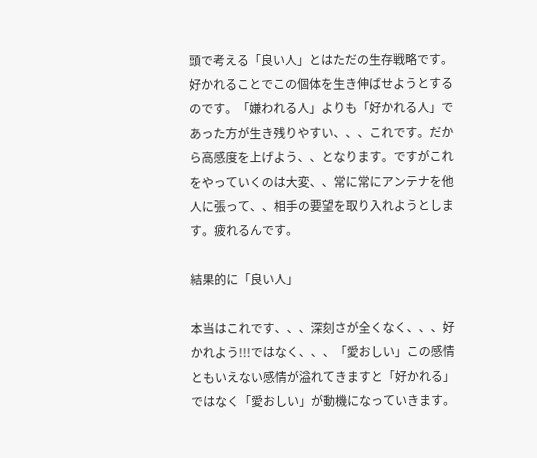頭で考える「良い人」とはただの生存戦略です。好かれることでこの個体を生き伸ばせようとするのです。「嫌われる人」よりも「好かれる人」であった方が生き残りやすい、、、これです。だから高感度を上げよう、、となります。ですがこれをやっていくのは大変、、常に常にアンテナを他人に張って、、相手の要望を取り入れようとします。疲れるんです。

結果的に「良い人」

本当はこれです、、、深刻さが全くなく、、、好かれよう!!!ではなく、、、「愛おしい」この感情ともいえない感情が溢れてきますと「好かれる」ではなく「愛おしい」が動機になっていきます。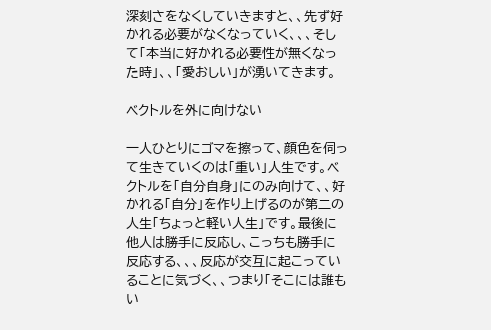深刻さをなくしていきますと、、先ず好かれる必要がなくなっていく、、、そして「本当に好かれる必要性が無くなった時」、、「愛おしい」が湧いてきます。

ベクトルを外に向けない

一人ひとりにゴマを擦って、顔色を伺って生きていくのは「重い」人生です。ベクトルを「自分自身」にのみ向けて、、好かれる「自分」を作り上げるのが第二の人生「ちょっと軽い人生」です。最後に他人は勝手に反応し、こっちも勝手に反応する、、、反応が交互に起こっていることに気づく、、つまり「そこには誰もい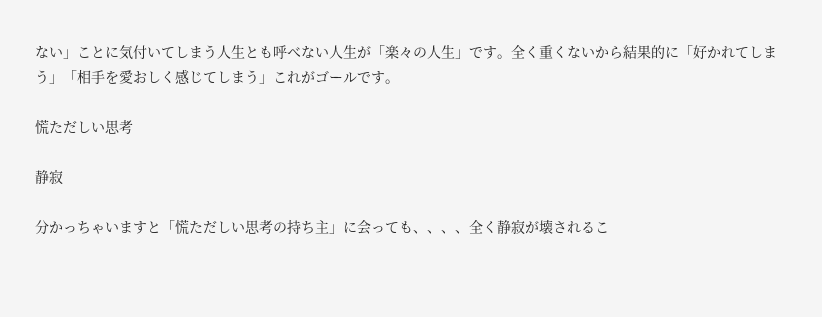ない」ことに気付いてしまう人生とも呼べない人生が「楽々の人生」です。全く重くないから結果的に「好かれてしまう」「相手を愛おしく感じてしまう」これがゴールです。

慌ただしい思考

静寂

分かっちゃいますと「慌ただしい思考の持ち主」に会っても、、、、全く静寂が壊されるこ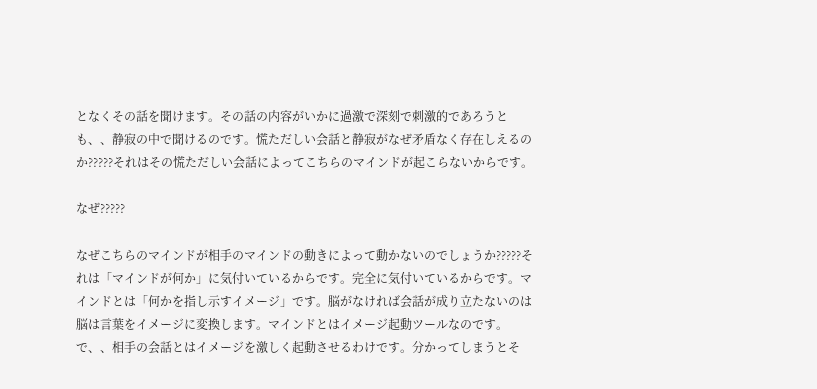となくその話を聞けます。その話の内容がいかに過激で深刻で刺激的であろうとも、、静寂の中で聞けるのです。慌ただしい会話と静寂がなぜ矛盾なく存在しえるのか?????それはその慌ただしい会話によってこちらのマインドが起こらないからです。

なぜ?????

なぜこちらのマインドが相手のマインドの動きによって動かないのでしょうか?????それは「マインドが何か」に気付いているからです。完全に気付いているからです。マインドとは「何かを指し示すイメージ」です。脳がなければ会話が成り立たないのは脳は言葉をイメージに変換します。マインドとはイメージ起動ツールなのです。で、、相手の会話とはイメージを激しく起動させるわけです。分かってしまうとそ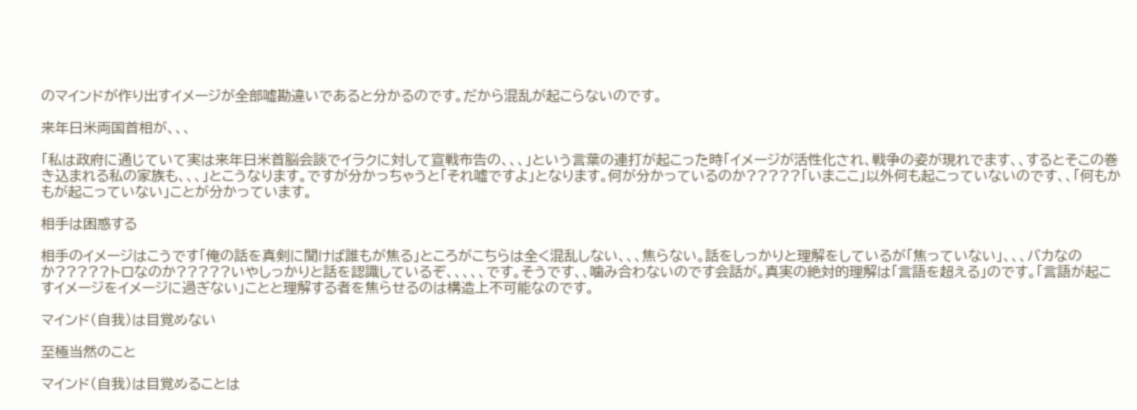のマインドが作り出すイメージが全部嘘勘違いであると分かるのです。だから混乱が起こらないのです。

来年日米両国首相が、、、

「私は政府に通じていて実は来年日米首脳会談でイラクに対して宣戦布告の、、、」という言葉の連打が起こった時「イメージが活性化され、戦争の姿が現れでます、、するとそこの巻き込まれる私の家族も、、、」とこうなります。ですが分かっちゃうと「それ嘘ですよ」となります。何が分かっているのか?????「いまここ」以外何も起こっていないのです、、「何もかもが起こっていない」ことが分かっています。

相手は困惑する

相手のイメージはこうです「俺の話を真剣に聞けば誰もが焦る」ところがこちらは全く混乱しない、、、焦らない。話をしっかりと理解をしているが「焦っていない」、、、バカなのか?????トロなのか?????いやしっかりと話を認識しているぞ、、、、、です。そうです、、噛み合わないのです会話が。真実の絶対的理解は「言語を超える」のです。「言語が起こすイメージをイメージに過ぎない」ことと理解する者を焦らせるのは構造上不可能なのです。

マインド(自我)は目覚めない

至極当然のこと

マインド(自我)は目覚めることは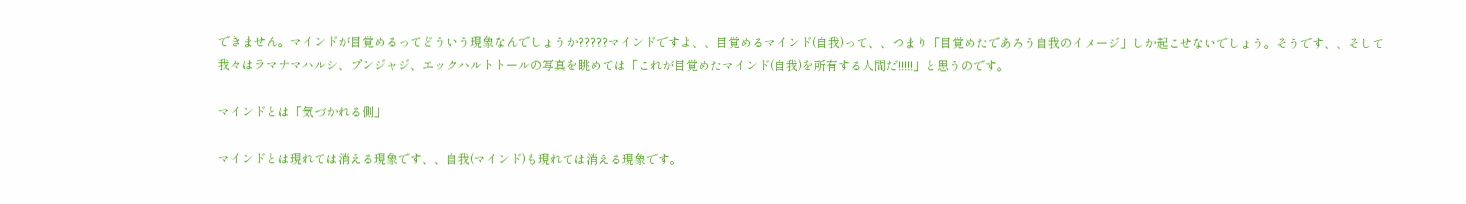できません。マインドが目覚めるってどういう現象なんでしょうか?????マインドですよ、、目覚めるマインド(自我)って、、つまり「目覚めたであろう自我のイメージ」しか起こせないでしょう。そうです、、そして我々はラマナマハルシ、プンジャジ、エックハルトトールの写真を眺めては「これが目覚めたマインド(自我)を所有する人間だ!!!!!」と思うのです。

マインドとは「気づかれる側」

マインドとは現れては消える現象です、、自我(マインド)も現れては消える現象です。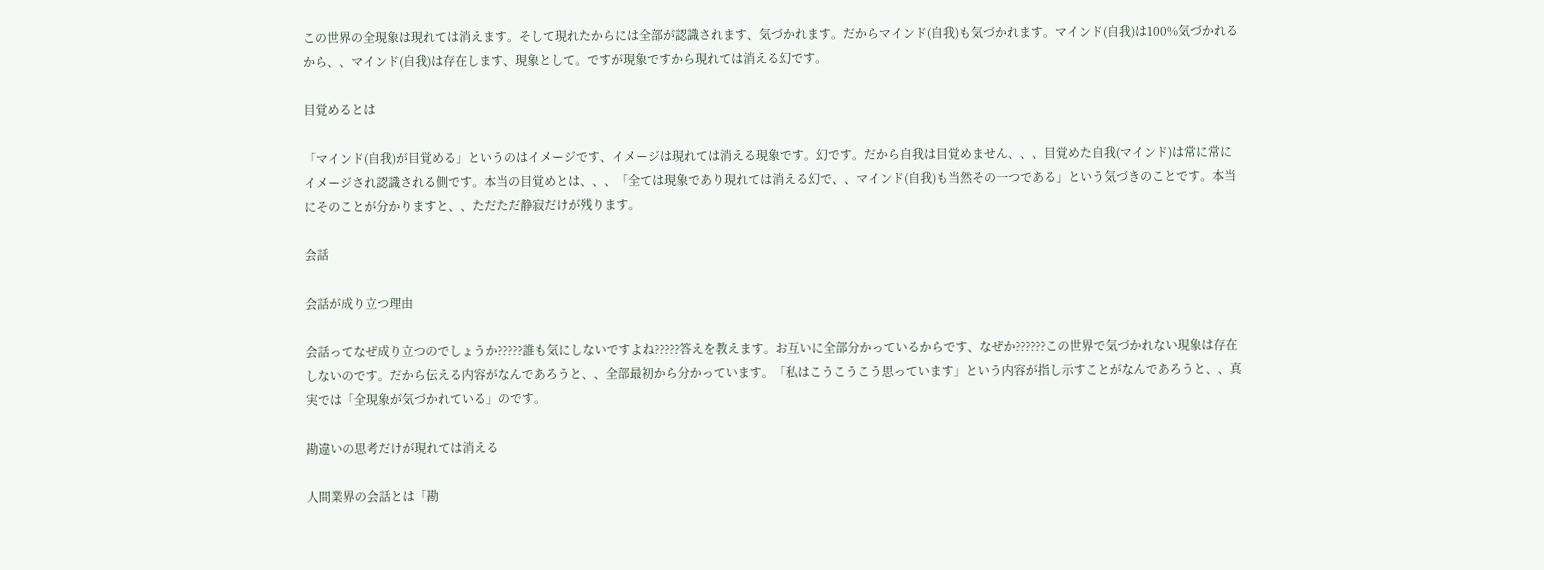この世界の全現象は現れては消えます。そして現れたからには全部が認識されます、気づかれます。だからマインド(自我)も気づかれます。マインド(自我)は100%気づかれるから、、マインド(自我)は存在します、現象として。ですが現象ですから現れては消える幻です。

目覚めるとは

「マインド(自我)が目覚める」というのはイメージです、イメージは現れては消える現象です。幻です。だから自我は目覚めません、、、目覚めた自我(マインド)は常に常にイメージされ認識される側です。本当の目覚めとは、、、「全ては現象であり現れては消える幻で、、マインド(自我)も当然その一つである」という気づきのことです。本当にそのことが分かりますと、、ただただ静寂だけが残ります。

会話

会話が成り立つ理由

会話ってなぜ成り立つのでしょうか?????誰も気にしないですよね?????答えを教えます。お互いに全部分かっているからです、なぜか??????この世界で気づかれない現象は存在しないのです。だから伝える内容がなんであろうと、、全部最初から分かっています。「私はこうこうこう思っています」という内容が指し示すことがなんであろうと、、真実では「全現象が気づかれている」のです。

勘違いの思考だけが現れては消える

人間業界の会話とは「勘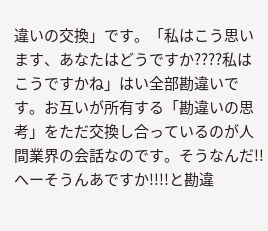違いの交換」です。「私はこう思います、あなたはどうですか????私はこうですかね」はい全部勘違いです。お互いが所有する「勘違いの思考」をただ交換し合っているのが人間業界の会話なのです。そうなんだ!!へーそうんあですか!!!!と勘違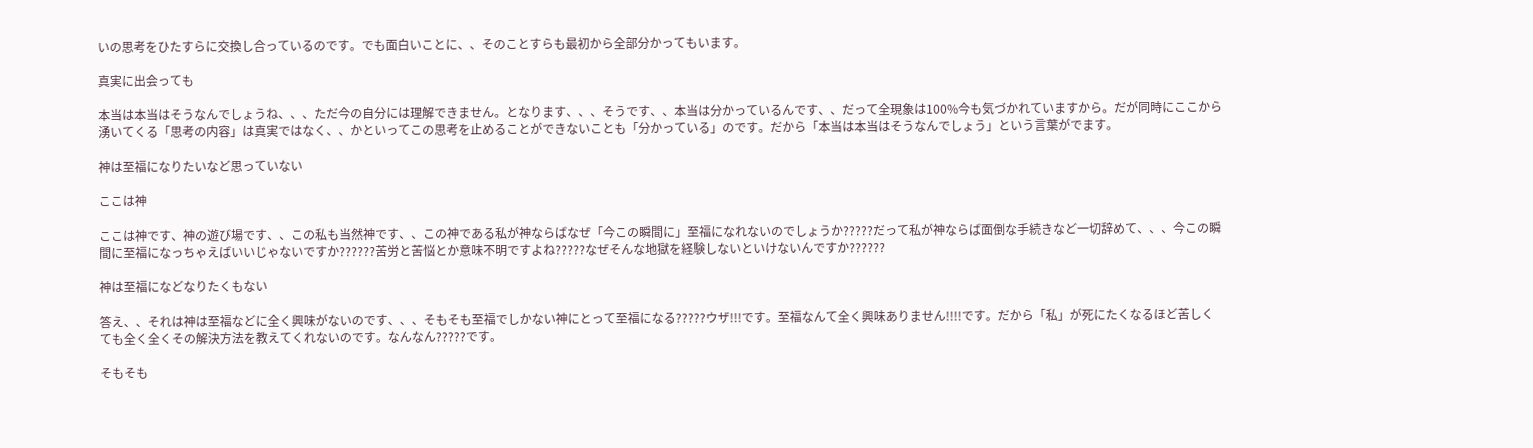いの思考をひたすらに交換し合っているのです。でも面白いことに、、そのことすらも最初から全部分かってもいます。

真実に出会っても

本当は本当はそうなんでしょうね、、、ただ今の自分には理解できません。となります、、、そうです、、本当は分かっているんです、、だって全現象は100%今も気づかれていますから。だが同時にここから湧いてくる「思考の内容」は真実ではなく、、かといってこの思考を止めることができないことも「分かっている」のです。だから「本当は本当はそうなんでしょう」という言葉がでます。

神は至福になりたいなど思っていない

ここは神

ここは神です、神の遊び場です、、この私も当然神です、、この神である私が神ならばなぜ「今この瞬間に」至福になれないのでしょうか?????だって私が神ならば面倒な手続きなど一切辞めて、、、今この瞬間に至福になっちゃえばいいじゃないですか??????苦労と苦悩とか意味不明ですよね?????なぜそんな地獄を経験しないといけないんですか??????

神は至福になどなりたくもない

答え、、それは神は至福などに全く興味がないのです、、、そもそも至福でしかない神にとって至福になる?????ウザ!!!です。至福なんて全く興味ありません!!!!です。だから「私」が死にたくなるほど苦しくても全く全くその解決方法を教えてくれないのです。なんなん?????です。

そもそも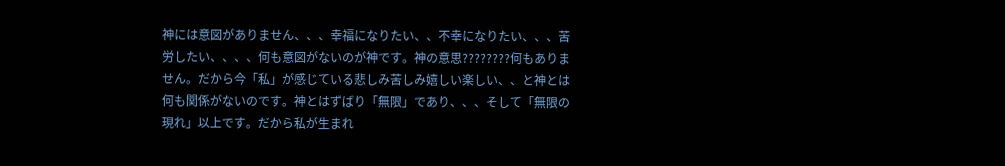神には意図がありません、、、幸福になりたい、、不幸になりたい、、、苦労したい、、、、何も意図がないのが神です。神の意思????????何もありません。だから今「私」が感じている悲しみ苦しみ嬉しい楽しい、、と神とは何も関係がないのです。神とはずばり「無限」であり、、、そして「無限の現れ」以上です。だから私が生まれ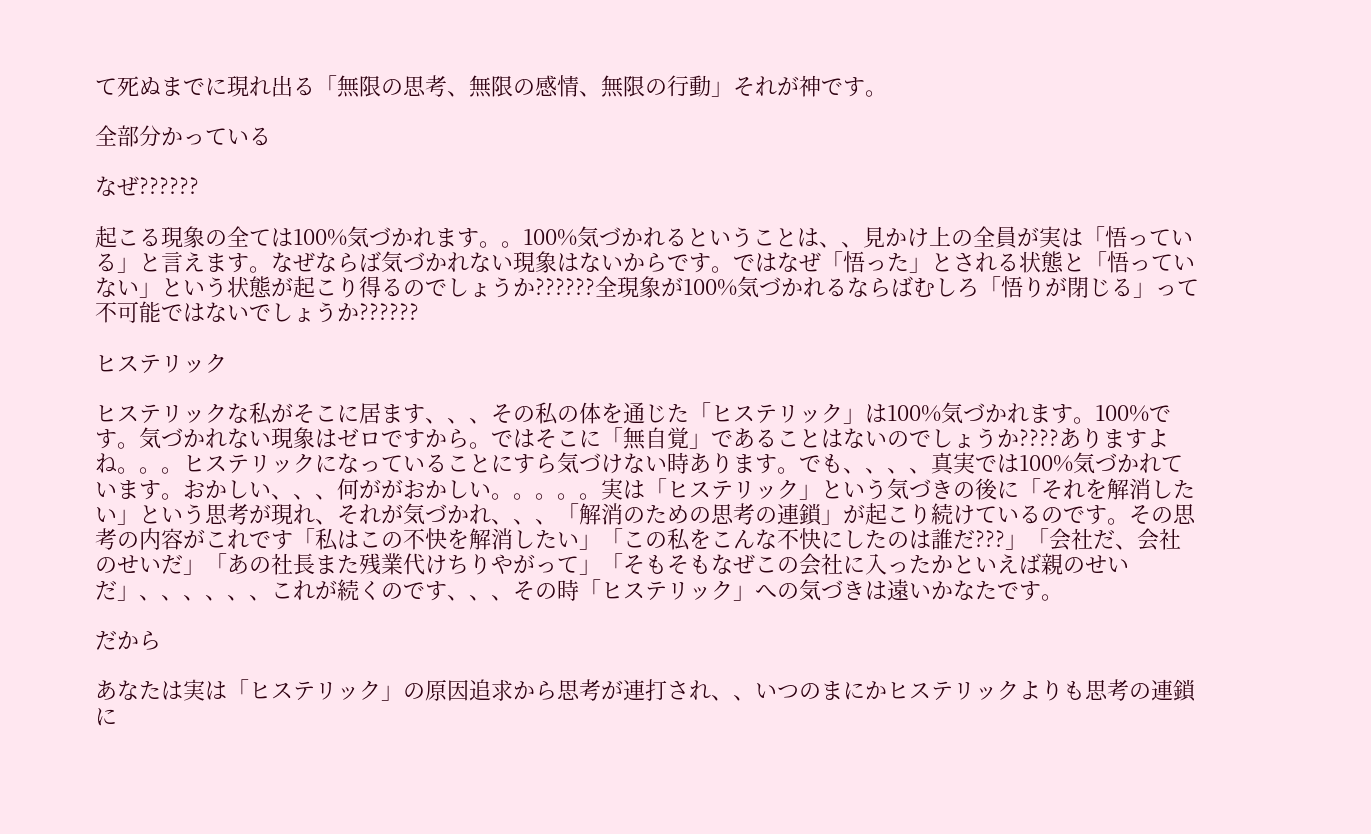て死ぬまでに現れ出る「無限の思考、無限の感情、無限の行動」それが神です。

全部分かっている

なぜ??????

起こる現象の全ては100%気づかれます。。100%気づかれるということは、、見かけ上の全員が実は「悟っている」と言えます。なぜならば気づかれない現象はないからです。ではなぜ「悟った」とされる状態と「悟っていない」という状態が起こり得るのでしょうか??????全現象が100%気づかれるならばむしろ「悟りが閉じる」って不可能ではないでしょうか??????

ヒステリック

ヒステリックな私がそこに居ます、、、その私の体を通じた「ヒステリック」は100%気づかれます。100%です。気づかれない現象はゼロですから。ではそこに「無自覚」であることはないのでしょうか????ありますよね。。。ヒステリックになっていることにすら気づけない時あります。でも、、、、真実では100%気づかれています。おかしい、、、何ががおかしい。。。。。実は「ヒステリック」という気づきの後に「それを解消したい」という思考が現れ、それが気づかれ、、、「解消のための思考の連鎖」が起こり続けているのです。その思考の内容がこれです「私はこの不快を解消したい」「この私をこんな不快にしたのは誰だ???」「会社だ、会社のせいだ」「あの社長また残業代けちりやがって」「そもそもなぜこの会社に入ったかといえば親のせいだ」、、、、、、これが続くのです、、、その時「ヒステリック」への気づきは遠いかなたです。

だから

あなたは実は「ヒステリック」の原因追求から思考が連打され、、いつのまにかヒステリックよりも思考の連鎖に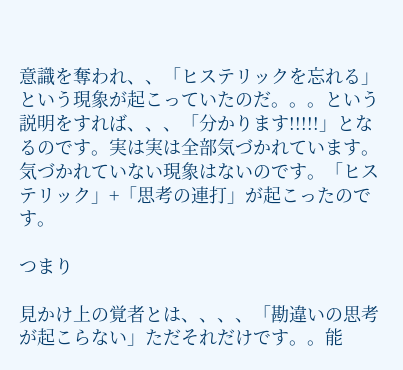意識を奪われ、、「ヒステリックを忘れる」という現象が起こっていたのだ。。。という説明をすれば、、、「分かります!!!!!」となるのです。実は実は全部気づかれています。気づかれていない現象はないのです。「ヒステリック」+「思考の連打」が起こったのです。

つまり

見かけ上の覚者とは、、、、「勘違いの思考が起こらない」ただそれだけです。。能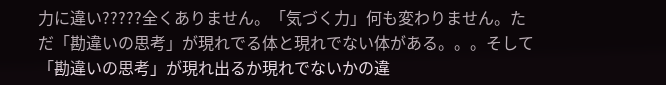力に違い?????全くありません。「気づく力」何も変わりません。ただ「勘違いの思考」が現れでる体と現れでない体がある。。。そして「勘違いの思考」が現れ出るか現れでないかの違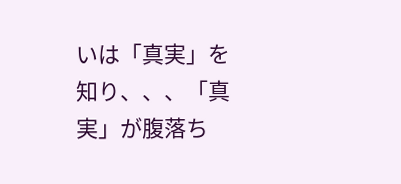いは「真実」を知り、、、「真実」が腹落ち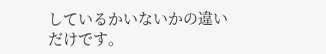しているかいないかの違いだけです。